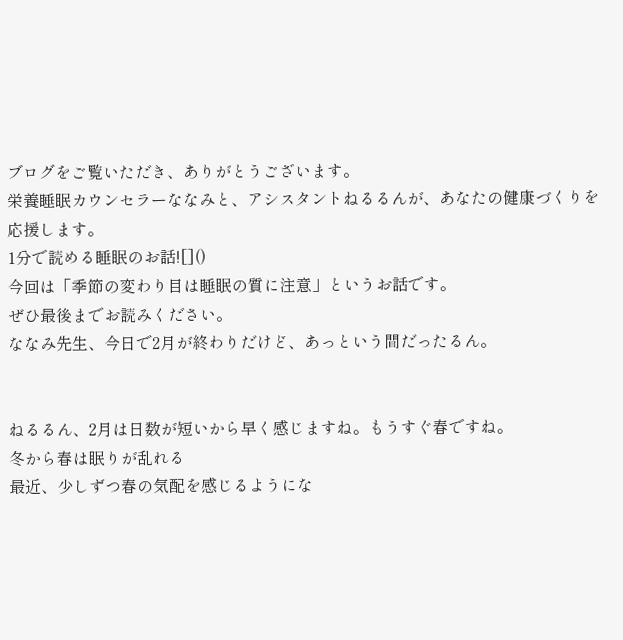ブログをご覧いただき、ありがとうございます。
栄養睡眠カウンセラーななみと、アシスタントねるるんが、あなたの健康づくりを応援します。
1分で読める睡眠のお話![]()
今回は「季節の変わり目は睡眠の質に注意」というお話です。
ぜひ最後までお読みください。
ななみ先生、今日で2月が終わりだけど、あっという間だったるん。


ねるるん、2月は日数が短いから早く感じますね。もうすぐ春ですね。
冬から春は眠りが乱れる
最近、少しずつ春の気配を感じるようにな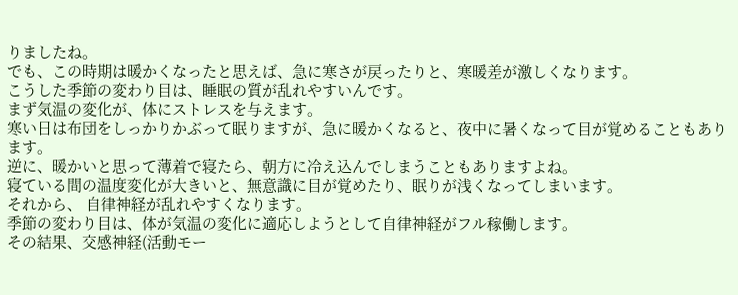りましたね。
でも、この時期は暖かくなったと思えば、急に寒さが戻ったりと、寒暖差が激しくなります。
こうした季節の変わり目は、睡眠の質が乱れやすいんです。
まず気温の変化が、体にストレスを与えます。
寒い日は布団をしっかりかぶって眠りますが、急に暖かくなると、夜中に暑くなって目が覚めることもあります。
逆に、暖かいと思って薄着で寝たら、朝方に冷え込んでしまうこともありますよね。
寝ている間の温度変化が大きいと、無意識に目が覚めたり、眠りが浅くなってしまいます。
それから、 自律神経が乱れやすくなります。
季節の変わり目は、体が気温の変化に適応しようとして自律神経がフル稼働します。
その結果、交感神経(活動モー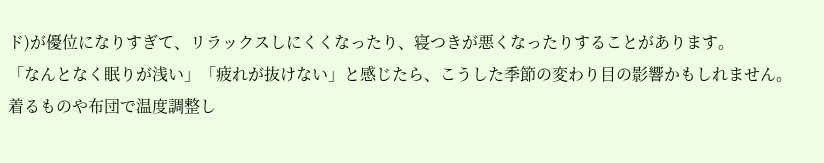ド)が優位になりすぎて、リラックスしにくくなったり、寝つきが悪くなったりすることがあります。
「なんとなく眠りが浅い」「疲れが抜けない」と感じたら、こうした季節の変わり目の影響かもしれません。
着るものや布団で温度調整し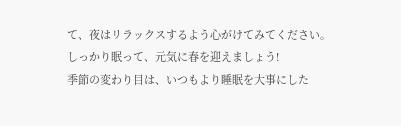て、夜はリラックスするよう心がけてみてください。
しっかり眠って、元気に春を迎えましょう!
季節の変わり目は、いつもより睡眠を大事にした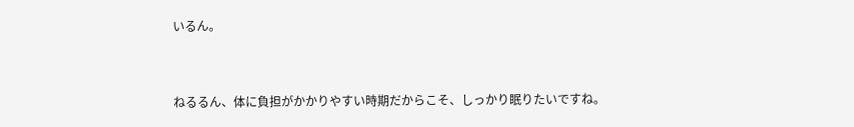いるん。


ねるるん、体に負担がかかりやすい時期だからこそ、しっかり眠りたいですね。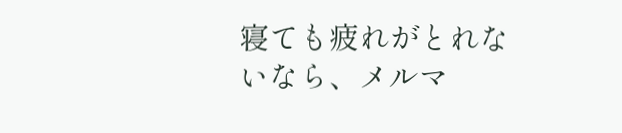寝ても疲れがとれないなら、メルマ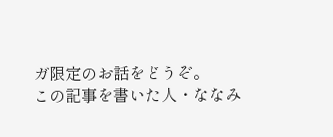ガ限定のお話をどうぞ。
この記事を書いた人・ななみ